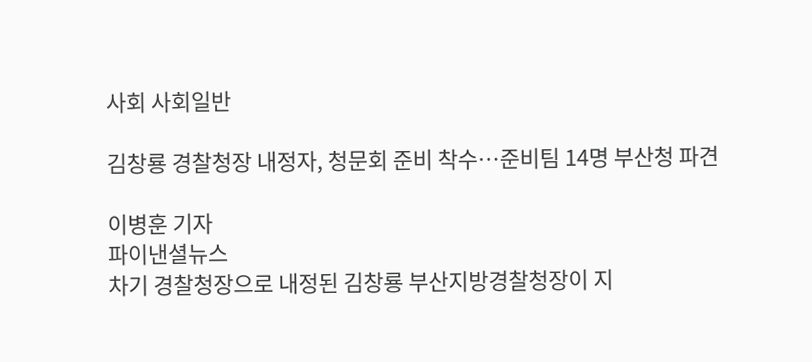사회 사회일반

김창룡 경찰청장 내정자, 청문회 준비 착수…준비팀 14명 부산청 파견

이병훈 기자
파이낸셜뉴스
차기 경찰청장으로 내정된 김창룡 부산지방경찰청장이 지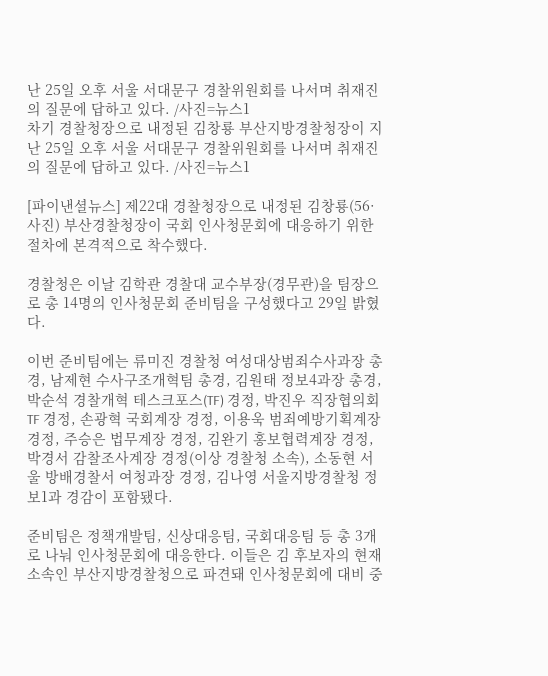난 25일 오후 서울 서대문구 경찰위원회를 나서며 취재진의 질문에 답하고 있다. /사진=뉴스1
차기 경찰청장으로 내정된 김창룡 부산지방경찰청장이 지난 25일 오후 서울 서대문구 경찰위원회를 나서며 취재진의 질문에 답하고 있다. /사진=뉴스1

[파이낸셜뉴스] 제22대 경찰청장으로 내정된 김창룡(56·사진) 부산경찰청장이 국회 인사청문회에 대응하기 위한 절차에 본격적으로 착수했다.

경찰청은 이날 김학관 경찰대 교수부장(경무관)을 팀장으로 총 14명의 인사청문회 준비팀을 구성했다고 29일 밝혔다.

이번 준비팀에는 류미진 경찰청 여성대상범죄수사과장 총경, 남제현 수사구조개혁팀 총경, 김원태 정보4과장 총경, 박순석 경찰개혁 테스크포스(TF) 경정, 박진우 직장협의회 TF 경정, 손광혁 국회계장 경정, 이용욱 범죄예방기획계장 경정, 주승은 법무계장 경정, 김완기 홍보협력계장 경정, 박경서 감찰조사계장 경정(이상 경찰청 소속), 소동현 서울 방배경찰서 여청과장 경정, 김나영 서울지방경찰청 정보1과 경감이 포함됐다.

준비팀은 정책개발팀, 신상대응팀, 국회대응팀 등 총 3개로 나눠 인사청문회에 대응한다. 이들은 김 후보자의 현재 소속인 부산지방경찰청으로 파견돼 인사청문회에 대비 중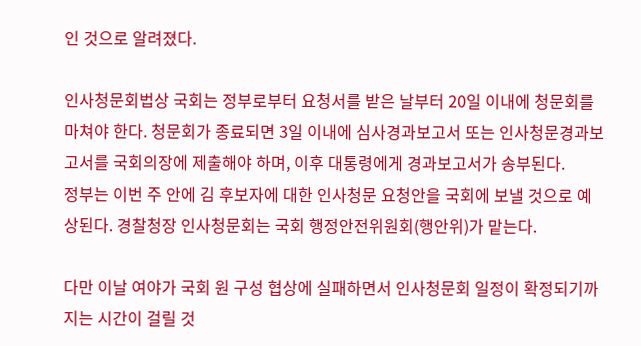인 것으로 알려졌다.

인사청문회법상 국회는 정부로부터 요청서를 받은 날부터 20일 이내에 청문회를 마쳐야 한다. 청문회가 종료되면 3일 이내에 심사경과보고서 또는 인사청문경과보고서를 국회의장에 제출해야 하며, 이후 대통령에게 경과보고서가 송부된다.
정부는 이번 주 안에 김 후보자에 대한 인사청문 요청안을 국회에 보낼 것으로 예상된다. 경찰청장 인사청문회는 국회 행정안전위원회(행안위)가 맡는다.

다만 이날 여야가 국회 원 구성 협상에 실패하면서 인사청문회 일정이 확정되기까지는 시간이 걸릴 것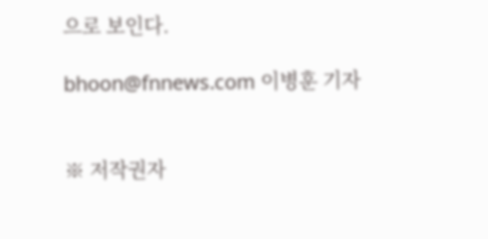으로 보인다.

bhoon@fnnews.com 이병훈 기자


※ 저작권자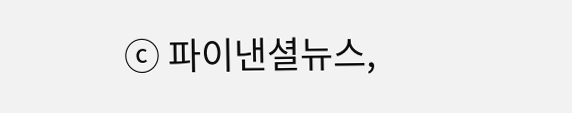ⓒ 파이낸셜뉴스,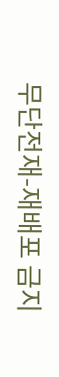무단전재-재배포 금지